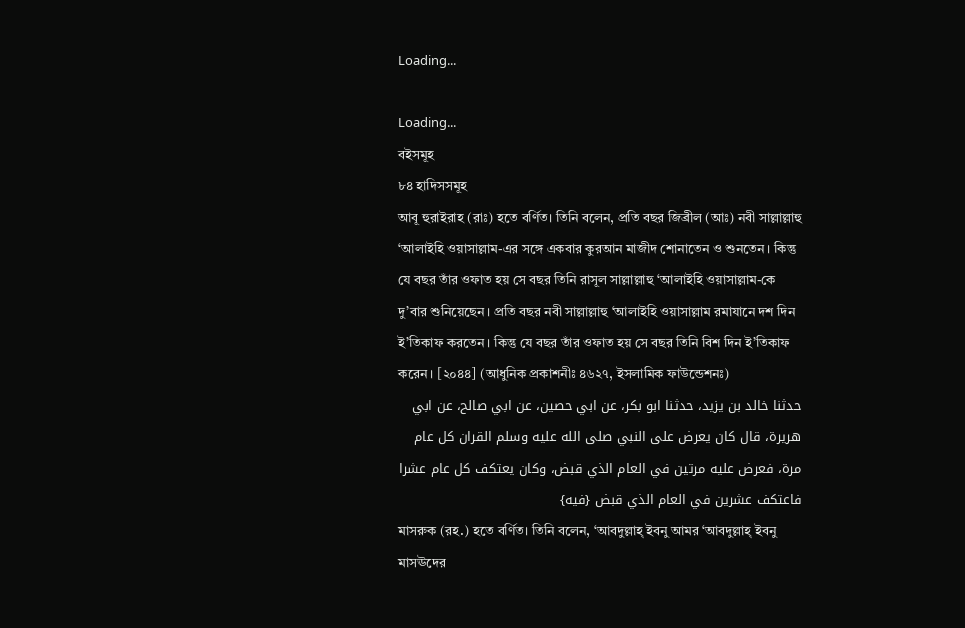Loading...

Loading...
বইসমূহ
৮৪ হাদিসসমূহ
আবূ হুরাইরাহ (রাঃ) হতে বর্ণিত। তিনি বলেন, প্রতি বছর জিব্রীল (আঃ) নবী সাল্লাল্লাহু ‘আলাইহি ওয়াসাল্লাম-এর সঙ্গে একবার কুরআন মাজীদ শোনাতেন ও শুনতেন। কিন্তু যে বছর তাঁর ওফাত হয় সে বছর তিনি রাসূল সাল্লাল্লাহু ‘আলাইহি ওয়াসাল্লাম-কে দু’বার শুনিয়েছেন। প্রতি বছর নবী সাল্লাল্লাহু ‘আলাইহি ওয়াসাল্লাম রমাযানে দশ দিন ই’তিকাফ করতেন। কিন্তু যে বছর তাঁর ওফাত হয় সে বছর তিনি বিশ দিন ই’তিকাফ করেন। [২০৪৪] (আধুনিক প্রকাশনীঃ ৪৬২৭, ইসলামিক ফাউন্ডেশনঃ)
حدثنا خالد بن يزيد، حدثنا ابو بكر، عن ابي حصين، عن ابي صالح، عن ابي هريرة، قال كان يعرض على النبي صلى الله عليه وسلم القران كل عام مرة، فعرض عليه مرتين في العام الذي قبض، وكان يعتكف كل عام عشرا فاعتكف عشرين في العام الذي قبض {فيه}
মাসরুক (রহ.) হতে বর্ণিত। তিনি বলেন, ‘আবদুল্লাহ্ ইবনু আমর ‘আবদুল্লাহ্ ইবনু মাসঊদের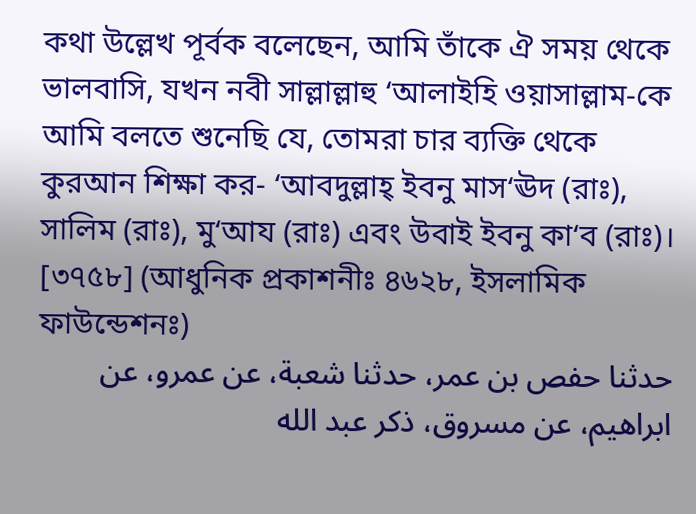কথা উল্লেখ পূর্বক বলেছেন, আমি তাঁকে ঐ সময় থেকে ভালবাসি, যখন নবী সাল্লাল্লাহু ‘আলাইহি ওয়াসাল্লাম-কে আমি বলতে শুনেছি যে, তোমরা চার ব্যক্তি থেকে কুরআন শিক্ষা কর- ‘আবদুল্লাহ্ ইবনু মাস‘ঊদ (রাঃ), সালিম (রাঃ), মু‘আয (রাঃ) এবং উবাই ইবনু কা‘ব (রাঃ)। [৩৭৫৮] (আধুনিক প্রকাশনীঃ ৪৬২৮, ইসলামিক ফাউন্ডেশনঃ)
حدثنا حفص بن عمر، حدثنا شعبة، عن عمرو، عن ابراهيم، عن مسروق، ذكر عبد الله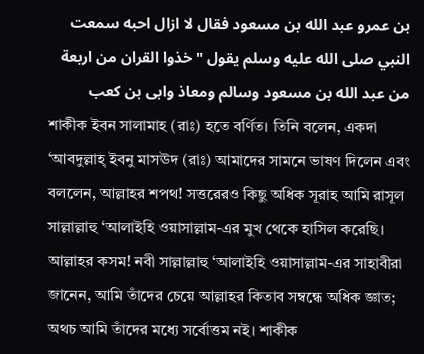بن عمرو عبد الله بن مسعود فقال لا ازال احبه سمعت النبي صلى الله عليه وسلم يقول " خذوا القران من اربعة من عبد الله بن مسعود وسالم ومعاذ وابى بن كعب
শাকীক ইবন সালামাহ (রাঃ) হতে বর্ণিত। তিনি বলেন, একদা ‘আবদুল্লাহ্ ইবনু মাসঊদ (রাঃ) আমাদের সামনে ভাষণ দিলেন এবং বললেন, আল্লাহর শপথ! সত্তরেরও কিছু অধিক সূরাহ আমি রাসূল সাল্লাল্লাহু ‘আলাইহি ওয়াসাল্লাম-এর মুখ থেকে হাসিল করেছি। আল্লাহর কসম! নবী সাল্লাল্লাহু ‘আলাইহি ওয়াসাল্লাম-এর সাহাবীরা জানেন, আমি তাঁদের চেয়ে আল্লাহর কিতাব সম্বন্ধে অধিক জ্ঞাত; অথচ আমি তাঁদের মধ্যে সর্বোত্তম নই। শাকীক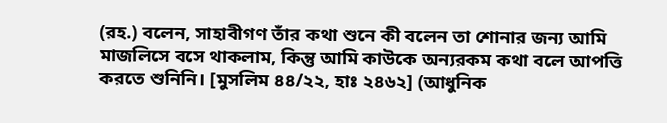(রহ.) বলেন, সাহাবীগণ তাঁর কথা শুনে কী বলেন তা শোনার জন্য আমি মাজলিসে বসে থাকলাম, কিন্তু আমি কাউকে অন্যরকম কথা বলে আপত্তি করতে শুনিনি। [মুসলিম ৪৪/২২, হাঃ ২৪৬২] (আধুনিক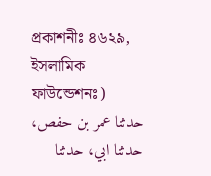প্রকাশনীঃ ৪৬২৯, ইসলামিক ফাউন্ডেশনঃ)
حدثنا عمر بن حفص، حدثنا ابي، حدثنا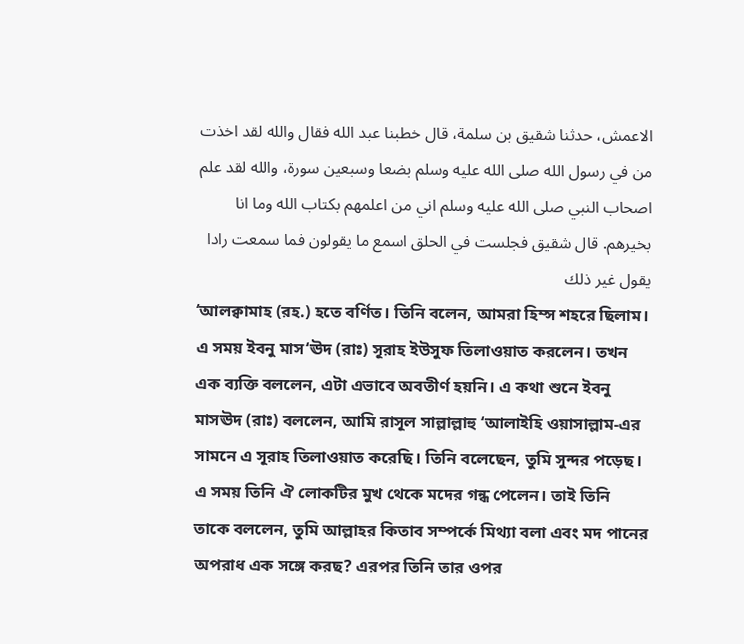الاعمش، حدثنا شقيق بن سلمة، قال خطبنا عبد الله فقال والله لقد اخذت من في رسول الله صلى الله عليه وسلم بضعا وسبعين سورة، والله لقد علم اصحاب النبي صلى الله عليه وسلم اني من اعلمهم بكتاب الله وما انا بخيرهم. قال شقيق فجلست في الحلق اسمع ما يقولون فما سمعت رادا يقول غير ذلك
‘আলক্বামাহ (রহ.) হতে বর্ণিত। তিনি বলেন, আমরা হিম্স শহরে ছিলাম। এ সময় ইবনু মাস‘ঊদ (রাঃ) সূরাহ ইউসুফ তিলাওয়াত করলেন। তখন এক ব্যক্তি বললেন, এটা এভাবে অবতীর্ণ হয়নি। এ কথা শুনে ইবনু মাসঊদ (রাঃ) বললেন, আমি রাসূল সাল্লাল্লাহু ‘আলাইহি ওয়াসাল্লাম-এর সামনে এ সূরাহ তিলাওয়াত করেছি। তিনি বলেছেন, তুমি সুন্দর পড়েছ। এ সময় তিনি ঐ লোকটির মুখ থেকে মদের গন্ধ পেলেন। তাই তিনি তাকে বললেন, তুমি আল্লাহর কিতাব সম্পর্কে মিথ্যা বলা এবং মদ পানের অপরাধ এক সঙ্গে করছ? এরপর তিনি তার ওপর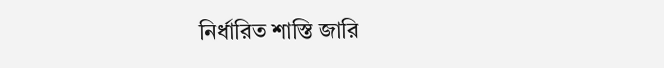নির্ধারিত শাস্তি জারি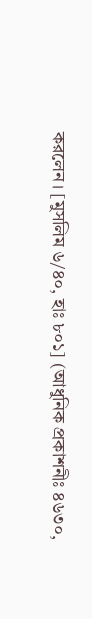করলেন। [মুসলিম ৬/৪০, হাঃ ৮০১] (আধুনিক প্রকাশনীঃ ৪৬৩০,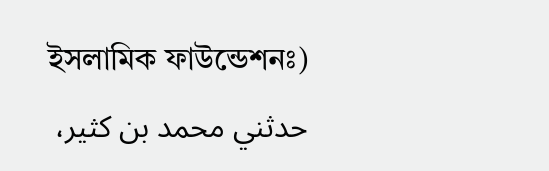ইসলামিক ফাউন্ডেশনঃ)
حدثني محمد بن كثير،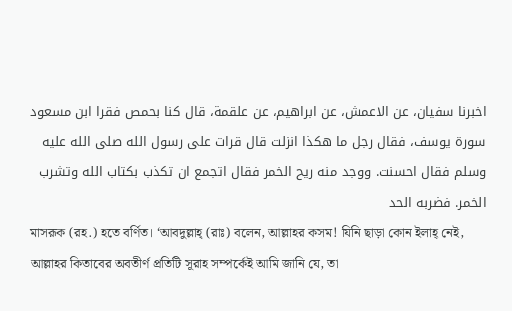اخبرنا سفيان، عن الاعمش، عن ابراهيم، عن علقمة، قال كنا بحمص فقرا ابن مسعود سورة يوسف، فقال رجل ما هكذا انزلت قال قرات على رسول الله صلى الله عليه وسلم فقال احسنت. ووجد منه ريح الخمر فقال اتجمع ان تكذب بكتاب الله وتشرب الخمر. فضربه الحد
মাসরূক (রহ.) হতে বর্ণিত। ‘আবদুল্লাহ্ (রাঃ) বলেন, আল্লাহর কসম! যিনি ছাড়া কোন ইলাহ্ নেই, আল্লাহর কিতাবের অবতীর্ণ প্রতিটি সূরাহ সম্পর্কেই আমি জানি যে, তা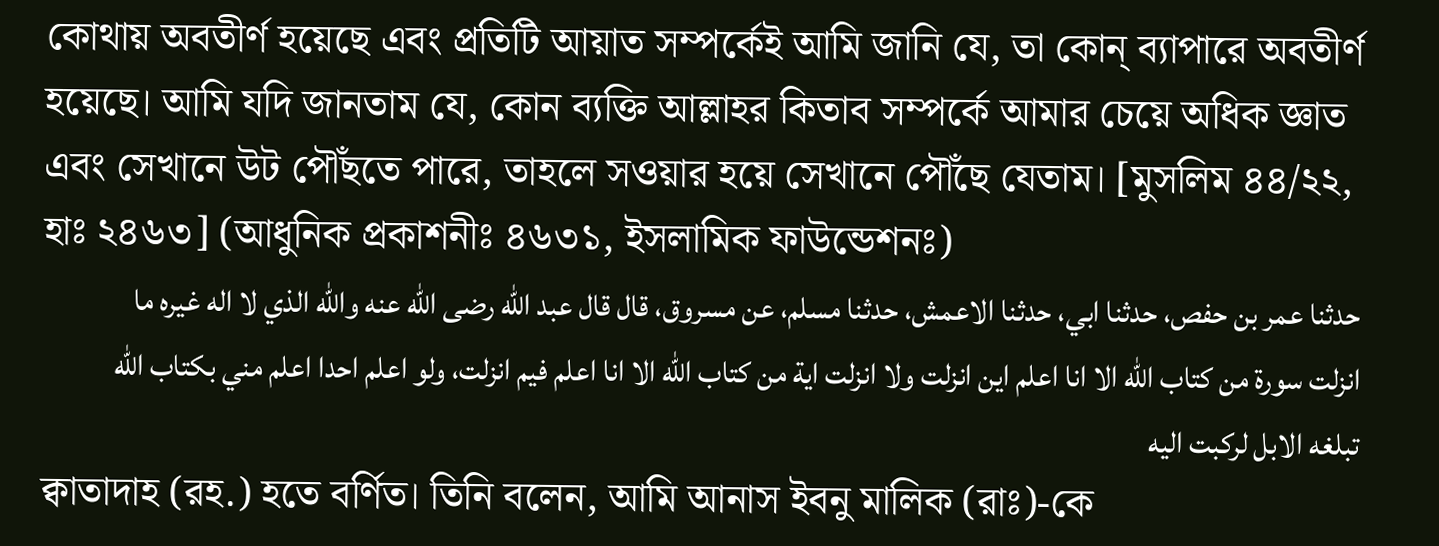কোথায় অবতীর্ণ হয়েছে এবং প্রতিটি আয়াত সম্পর্কেই আমি জানি যে, তা কোন্ ব্যাপারে অবতীর্ণ হয়েছে। আমি যদি জানতাম যে, কোন ব্যক্তি আল্লাহর কিতাব সম্পর্কে আমার চেয়ে অধিক জ্ঞাত এবং সেখানে উট পৌঁছতে পারে, তাহলে সওয়ার হয়ে সেখানে পৌঁছে যেতাম। [মুসলিম ৪৪/২২, হাঃ ২৪৬৩] (আধুনিক প্রকাশনীঃ ৪৬৩১, ইসলামিক ফাউন্ডেশনঃ)
حدثنا عمر بن حفص، حدثنا ابي، حدثنا الاعمش، حدثنا مسلم، عن مسروق، قال قال عبد الله رضى الله عنه والله الذي لا اله غيره ما انزلت سورة من كتاب الله الا انا اعلم اين انزلت ولا انزلت اية من كتاب الله الا انا اعلم فيم انزلت، ولو اعلم احدا اعلم مني بكتاب الله تبلغه الابل لركبت اليه
ক্বাতাদাহ (রহ.) হতে বর্ণিত। তিনি বলেন, আমি আনাস ইবনু মালিক (রাঃ)-কে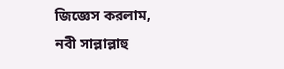জিজ্ঞেস করলাম, নবী সাল্লাল্লাহু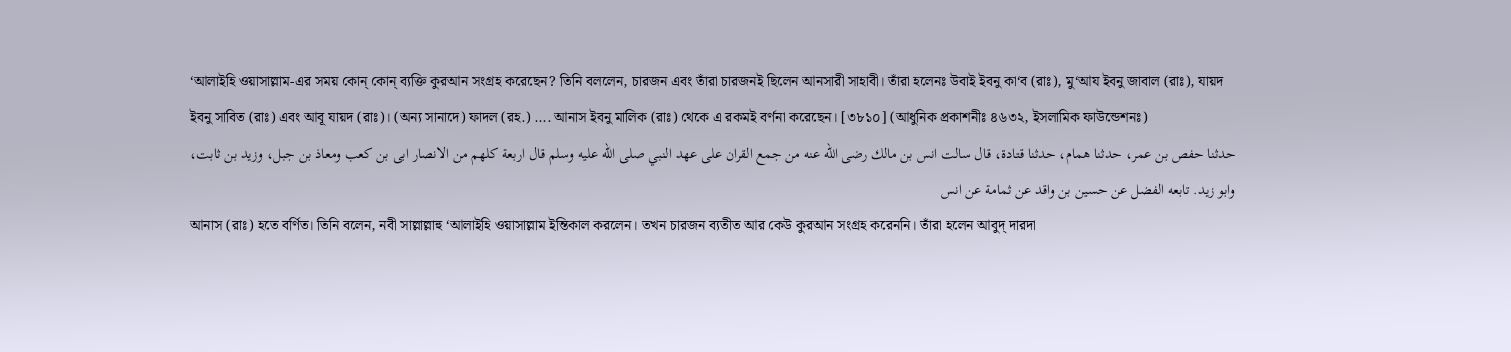‘আলাইহি ওয়াসাল্লাম-এর সময় কোন্ কোন্ ব্যক্তি কুরআন সংগ্রহ করেছেন? তিনি বললেন, চারজন এবং তাঁরা চারজনই ছিলেন আনসারী সাহাবী। তাঁরা হলেনঃ উবাই ইবনু কা‘ব (রাঃ), মু‘আয ইবনু জাবাল (রাঃ), যায়দ ইবনু সাবিত (রাঃ) এবং আবূ যায়দ (রাঃ)। (অন্য সানাদে) ফাদল (রহ.) .... আনাস ইবনু মালিক (রাঃ) থেকে এ রকমই বর্ণনা করেছেন। [৩৮১০] (আধুনিক প্রকাশনীঃ ৪৬৩২, ইসলামিক ফাউন্ডেশনঃ)
حدثنا حفص بن عمر، حدثنا همام، حدثنا قتادة، قال سالت انس بن مالك رضى الله عنه من جمع القران على عهد النبي صلى الله عليه وسلم قال اربعة كلهم من الانصار ابى بن كعب ومعاذ بن جبل، وزيد بن ثابت، وابو زيد. تابعه الفضل عن حسين بن واقد عن ثمامة عن انس
আনাস (রাঃ) হতে বর্ণিত। তিনি বলেন, নবী সাল্লাল্লাহু ‘আলাইহি ওয়াসাল্লাম ইন্তিকাল করলেন। তখন চারজন ব্যতীত আর কেউ কুরআন সংগ্রহ করেননি। তাঁরা হলেন আবুদ্ দারদা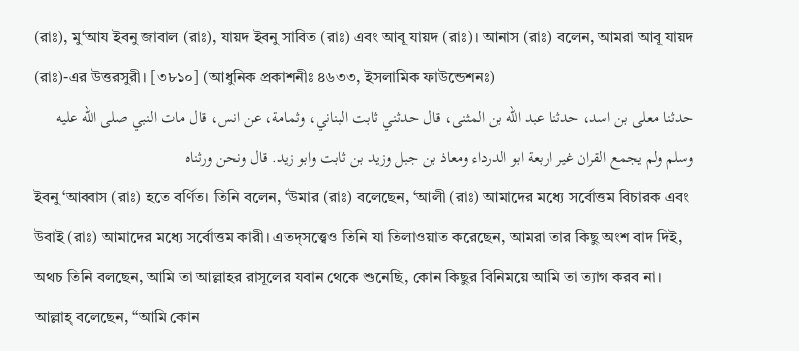(রাঃ), মু‘আয ইবনু জাবাল (রাঃ), যায়দ ইবনু সাবিত (রাঃ) এবং আবূ যায়দ (রাঃ)। আনাস (রাঃ) বলেন, আমরা আবূ যায়দ (রাঃ)-এর উত্তরসুরী। [৩৮১০] (আধুনিক প্রকাশনীঃ ৪৬৩৩, ইসলামিক ফাউন্ডেশনঃ)
حدثنا معلى بن اسد، حدثنا عبد الله بن المثنى، قال حدثني ثابت البناني، وثمامة، عن انس، قال مات النبي صلى الله عليه وسلم ولم يجمع القران غير اربعة ابو الدرداء ومعاذ بن جبل وزيد بن ثابت وابو زيد. قال ونحن ورثناه
ইবনু ‘আব্বাস (রাঃ) হতে বর্ণিত। তিনি বলেন, ‘উমার (রাঃ) বলেছেন, ‘আলী (রাঃ) আমাদের মধ্যে সর্বোত্তম বিচারক এবং উবাই (রাঃ) আমাদের মধ্যে সর্বোত্তম কারী। এতদ্সত্ত্বেও তিনি যা তিলাওয়াত করেছেন, আমরা তার কিছু অংশ বাদ দিই, অথচ তিনি বলছেন, আমি তা আল্লাহর রাসূলের যবান থেকে শুনেছি, কোন কিছুর বিনিময়ে আমি তা ত্যাগ করব না। আল্লাহ্ বলেছেন, ‘‘আমি কোন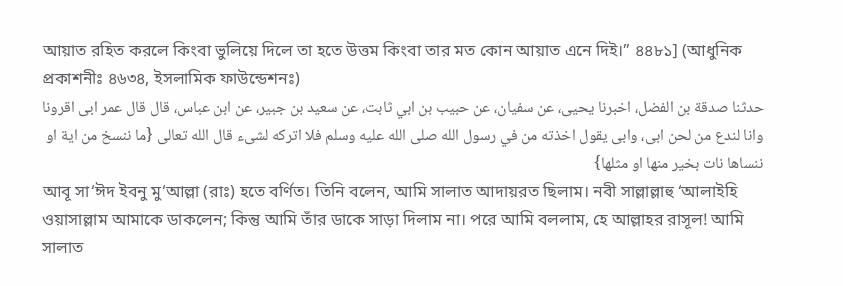আয়াত রহিত করলে কিংবা ভুলিয়ে দিলে তা হতে উত্তম কিংবা তার মত কোন আয়াত এনে দিই।’’ ৪৪৮১] (আধুনিক প্রকাশনীঃ ৪৬৩৪, ইসলামিক ফাউন্ডেশনঃ)
حدثنا صدقة بن الفضل، اخبرنا يحيى، عن سفيان، عن حبيب بن ابي ثابت، عن سعيد بن جبير، عن ابن عباس، قال قال عمر ابى اقرونا وانا لندع من لحن ابى، وابى يقول اخذته من في رسول الله صلى الله عليه وسلم فلا اتركه لشىء قال الله تعالى {ما ننسخ من اية او ننساها نات بخير منها او مثلها}
আবূ সা‘ঈদ ইবনু মু‘আল্লা (রাঃ) হতে বর্ণিত। তিনি বলেন, আমি সালাত আদায়রত ছিলাম। নবী সাল্লাল্লাহু ‘আলাইহি ওয়াসাল্লাম আমাকে ডাকলেন; কিন্তু আমি তাঁর ডাকে সাড়া দিলাম না। পরে আমি বললাম, হে আল্লাহর রাসূল! আমি সালাত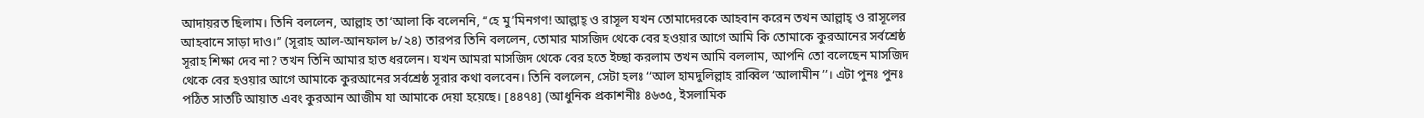আদায়রত ছিলাম। তিনি বললেন, আল্লাহ তা‘আলা কি বলেননি, ‘‘হে মু’মিনগণ! আল্লাহ্ ও রাসূল যখন তোমাদেরকে আহবান করেন তখন আল্লাহ্ ও রাসূলের আহবানে সাড়া দাও।’’ (সূরাহ আল-আনফাল ৮/২৪) তারপর তিনি বললেন, তোমার মাসজিদ থেকে বের হওয়ার আগে আমি কি তোমাকে কুরআনের সর্বশ্রেষ্ঠ সূরাহ শিক্ষা দেব না? তখন তিনি আমার হাত ধরলেন। যখন আমরা মাসজিদ থেকে বের হতে ইচ্ছা করলাম তখন আমি বললাম, আপনি তো বলেছেন মাসজিদ থেকে বের হওয়ার আগে আমাকে কুরআনের সর্বশ্রেষ্ঠ সূরার কথা বলবেন। তিনি বললেন, সেটা হলঃ ‘‘আল হামদুলিল্লাহ রাব্বিল ‘আলামীন’’। এটা পুনঃ পুনঃ পঠিত সাতটি আয়াত এবং কুরআন আজীম যা আমাকে দেয়া হয়েছে। [৪৪৭৪] (আধুনিক প্রকাশনীঃ ৪৬৩৫, ইসলামিক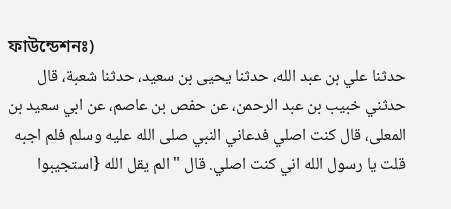ফাউন্ডেশনঃ)
حدثنا علي بن عبد الله، حدثنا يحيى بن سعيد، حدثنا شعبة، قال حدثني خبيب بن عبد الرحمن، عن حفص بن عاصم، عن ابي سعيد بن المعلى، قال كنت اصلي فدعاني النبي صلى الله عليه وسلم فلم اجبه قلت يا رسول الله اني كنت اصلي. قال " الم يقل الله {استجيبوا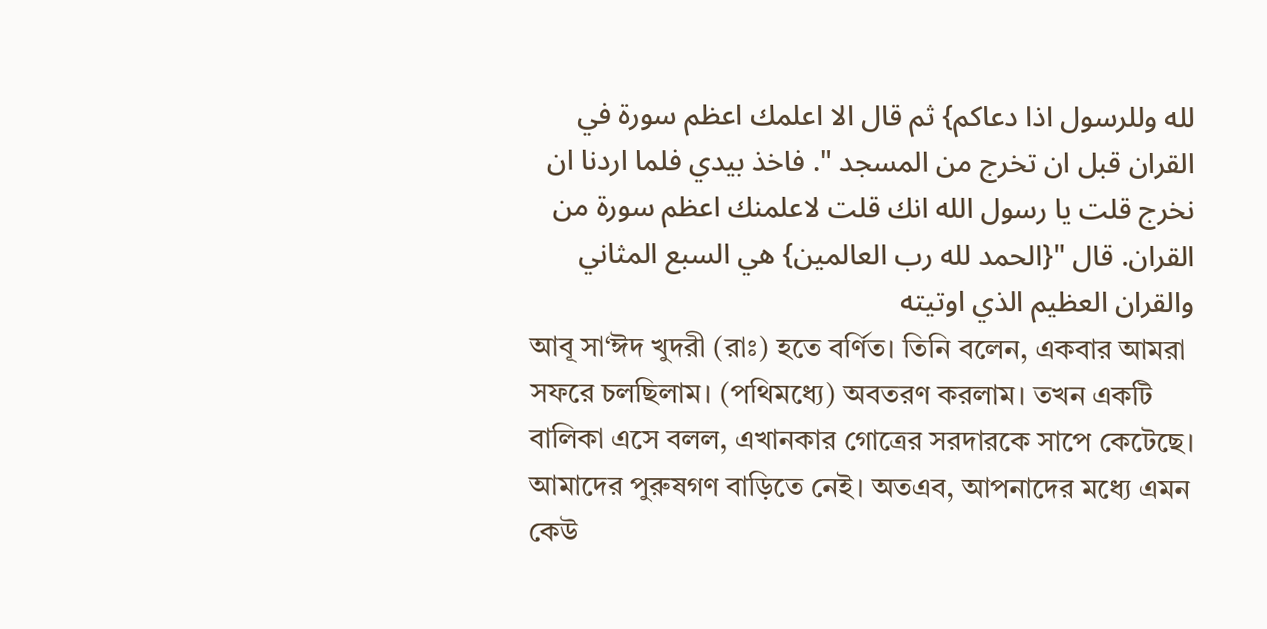لله وللرسول اذا دعاكم} ثم قال الا اعلمك اعظم سورة في القران قبل ان تخرج من المسجد ". فاخذ بيدي فلما اردنا ان نخرج قلت يا رسول الله انك قلت لاعلمنك اعظم سورة من القران. قال "{الحمد لله رب العالمين} هي السبع المثاني والقران العظيم الذي اوتيته
আবূ সা‘ঈদ খুদরী (রাঃ) হতে বর্ণিত। তিনি বলেন, একবার আমরা সফরে চলছিলাম। (পথিমধ্যে) অবতরণ করলাম। তখন একটি বালিকা এসে বলল, এখানকার গোত্রের সরদারকে সাপে কেটেছে। আমাদের পুরুষগণ বাড়িতে নেই। অতএব, আপনাদের মধ্যে এমন কেউ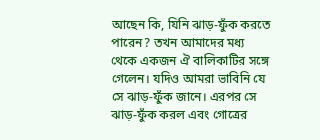আছেন কি, যিনি ঝাড়-ফুঁক করতে পারেন? তখন আমাদের মধ্য থেকে একজন ঐ বালিকাটির সঙ্গে গেলেন। যদিও আমরা ভাবিনি যে সে ঝাড়-ফুঁক জানে। এরপর সে ঝাড়-ফুঁক করল এবং গোত্রের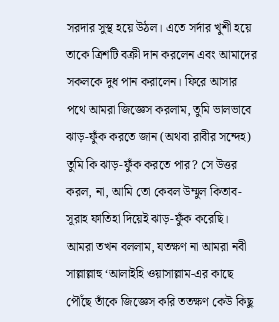সরদার সুস্থ হয়ে উঠল। এতে সর্দার খুশী হয়ে তাকে ত্রিশটি বক্রী দান করলেন এবং আমাদের সকলকে দুধ পান করালেন। ফিরে আসার পথে আমরা জিজ্ঞেস করলাম, তুমি ভালভাবে ঝাড়-ফুঁক করতে জান (অথবা রাবীর সন্দেহ) তুমি কি ঝাড়-ফুঁক করতে পার? সে উত্তর করল, না, আমি তো কেবল উম্মুল কিতাব- সূরাহ ফাতিহা দিয়েই ঝাড়-ফুঁক করেছি। আমরা তখন বললাম, যতক্ষণ না আমরা নবী সাল্লাল্লাহু ‘আলাইহি ওয়াসাল্লাম-এর কাছে পৌঁছে তাঁকে জিজ্ঞেস করি ততক্ষণ কেউ কিছু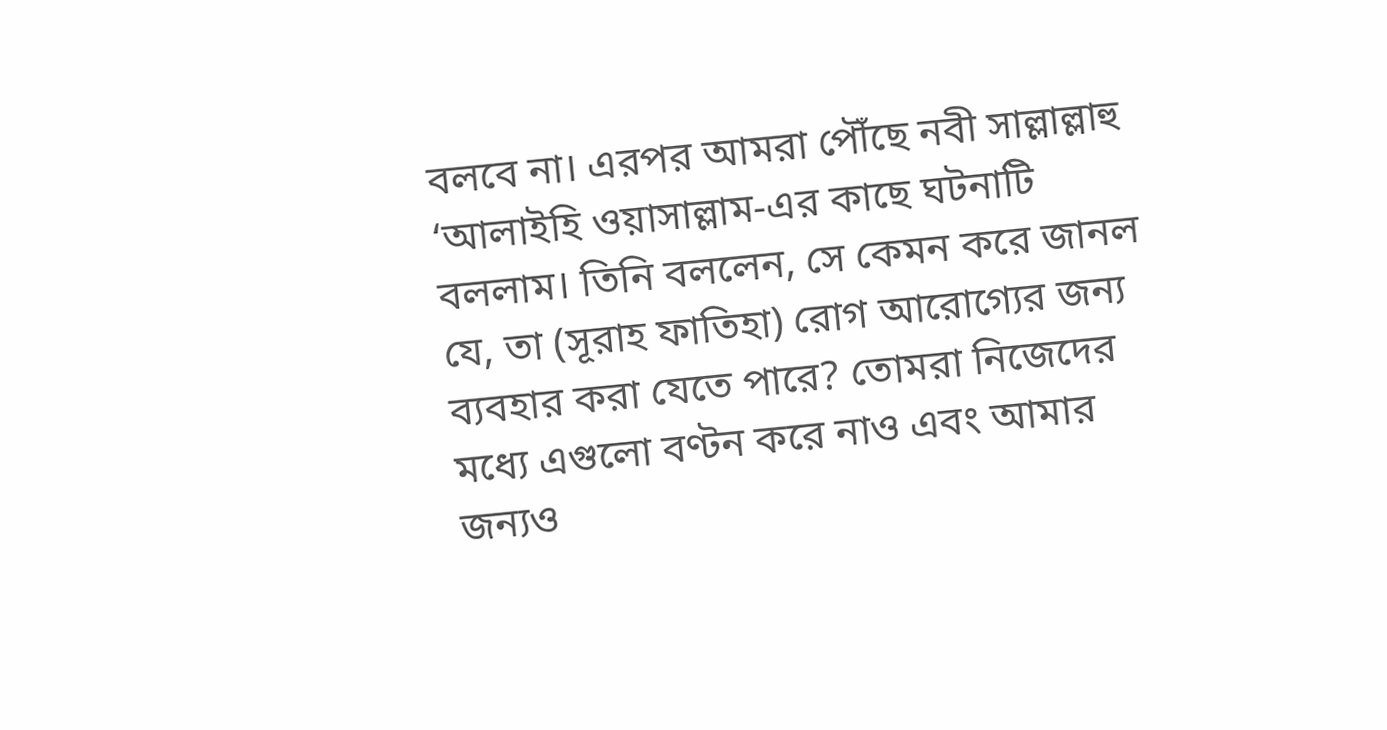বলবে না। এরপর আমরা পৌঁছে নবী সাল্লাল্লাহু ‘আলাইহি ওয়াসাল্লাম-এর কাছে ঘটনাটি বললাম। তিনি বললেন, সে কেমন করে জানল যে, তা (সূরাহ ফাতিহা) রোগ আরোগ্যের জন্য ব্যবহার করা যেতে পারে? তোমরা নিজেদের মধ্যে এগুলো বণ্টন করে নাও এবং আমার জন্যও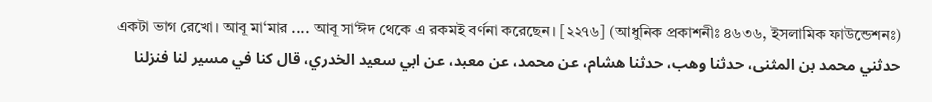একটা ভাগ রেখো। আবূ মা‘মার .... আবূ সা‘ঈদ থেকে এ রকমই বর্ণনা করেছেন। [২২৭৬] (আধুনিক প্রকাশনীঃ ৪৬৩৬, ইসলামিক ফাউন্ডেশনঃ)
حدثني محمد بن المثنى، حدثنا وهب، حدثنا هشام، عن محمد، عن معبد، عن ابي سعيد الخدري، قال كنا في مسير لنا فنزلنا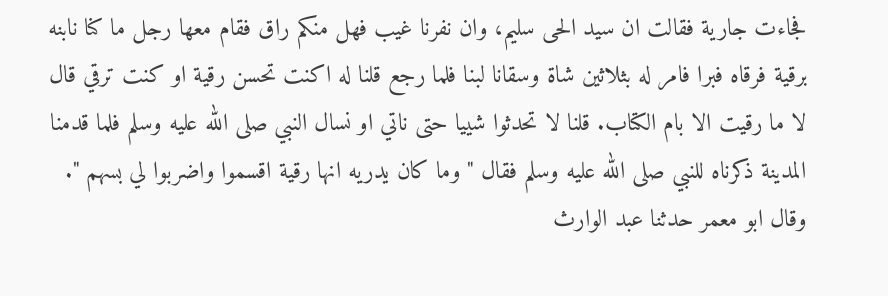فجاءت جارية فقالت ان سيد الحى سليم، وان نفرنا غيب فهل منكم راق فقام معها رجل ما كنا نابنه برقية فرقاه فبرا فامر له بثلاثين شاة وسقانا لبنا فلما رجع قلنا له اكنت تحسن رقية او كنت ترقي قال لا ما رقيت الا بام الكتاب. قلنا لا تحدثوا شييا حتى ناتي او نسال النبي صلى الله عليه وسلم فلما قدمنا المدينة ذكرناه للنبي صلى الله عليه وسلم فقال " وما كان يدريه انها رقية اقسموا واضربوا لي بسهم ". وقال ابو معمر حدثنا عبد الوارث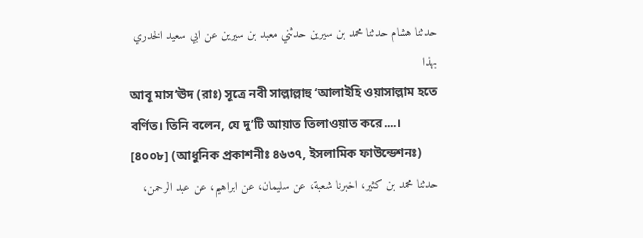حدثنا هشام حدثنا محمد بن سيرين حدثني معبد بن سيرين عن ابي سعيد الخدري بهذا
আবূ মাস‘ঊদ (রাঃ) সূত্রে নবী সাল্লাল্লাহু ‘আলাইহি ওয়াসাল্লাম হতে বর্ণিত। তিনি বলেন, যে দু’টি আয়াত তিলাওয়াত করে....। [৪০০৮] (আধুনিক প্রকাশনীঃ ৪৬৩৭, ইসলামিক ফাউন্ডেশনঃ)
حدثنا محمد بن كثير، اخبرنا شعبة، عن سليمان، عن ابراهيم، عن عبد الرحمن،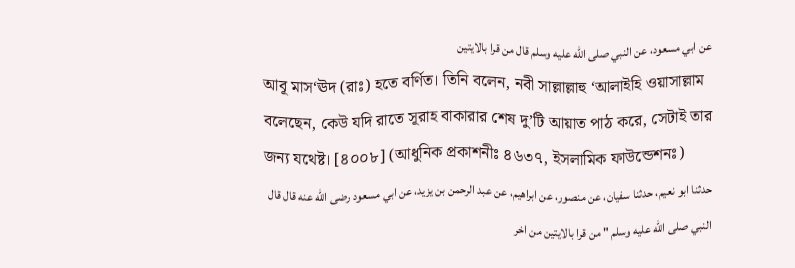عن ابي مسعود، عن النبي صلى الله عليه وسلم قال من قرا بالايتين
আবূ মাস‘ঊদ (রাঃ) হতে বর্ণিত। তিনি বলেন, নবী সাল্লাল্লাহু ‘আলাইহি ওয়াসাল্লাম বলেছেন, কেউ যদি রাতে সূরাহ বাকারার শেষ দু’টি আয়াত পাঠ করে, সেটাই তার জন্য যথেষ্ট। [৪০০৮] (আধুনিক প্রকাশনীঃ ৪৬৩৭, ইসলামিক ফাউন্ডেশনঃ)
حدثنا ابو نعيم، حدثنا سفيان، عن منصور، عن ابراهيم، عن عبد الرحمن بن يزيد، عن ابي مسعود رضى الله عنه قال قال النبي صلى الله عليه وسلم " من قرا بالايتين من اخر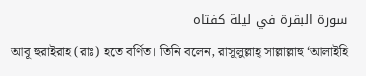سورة البقرة في ليلة كفتاه
আবূ হুরাইরাহ (রাঃ) হতে বর্ণিত। তিনি বলেন, রাসূলুল্লাহ্ সাল্লাল্লাহু ‘আলাইহি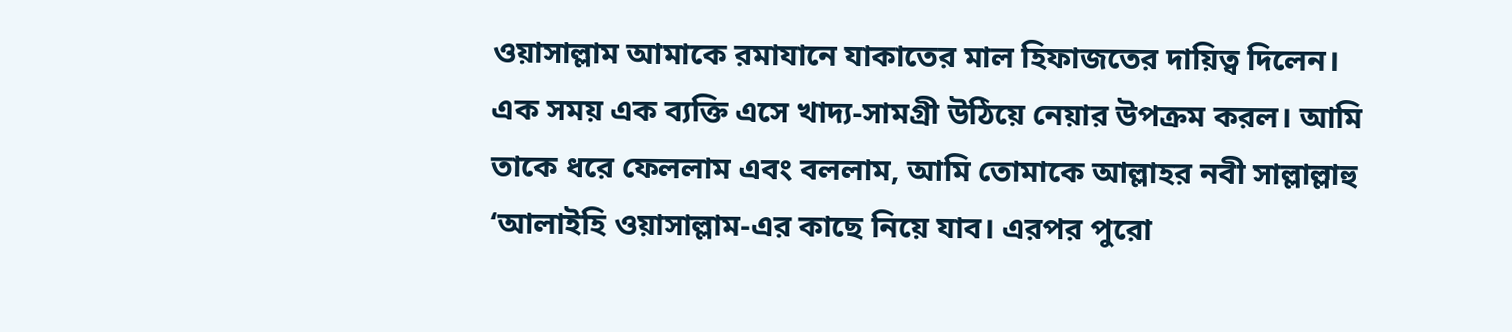ওয়াসাল্লাম আমাকে রমাযানে যাকাতের মাল হিফাজতের দায়িত্ব দিলেন। এক সময় এক ব্যক্তি এসে খাদ্য-সামগ্রী উঠিয়ে নেয়ার উপক্রম করল। আমি তাকে ধরে ফেললাম এবং বললাম, আমি তোমাকে আল্লাহর নবী সাল্লাল্লাহু ‘আলাইহি ওয়াসাল্লাম-এর কাছে নিয়ে যাব। এরপর পুরো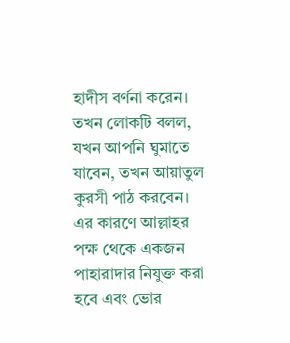হাদীস বর্ণনা করেন। তখন লোকটি বলল, যখন আপনি ঘুমাতে যাবেন, তখন আয়াতুল কুরসী পাঠ করবেন। এর কারণে আল্লাহর পক্ষ থেকে একজন পাহারাদার নিযুক্ত করা হবে এবং ভোর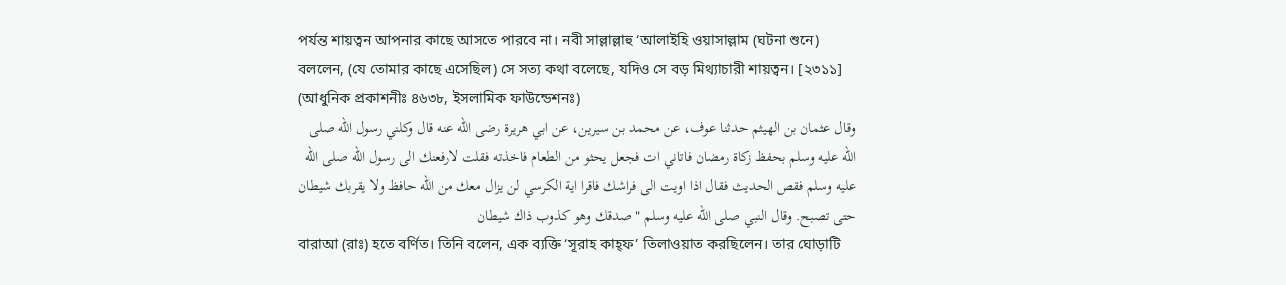পর্যন্ত শায়ত্বন আপনার কাছে আসতে পারবে না। নবী সাল্লাল্লাহু ‘আলাইহি ওয়াসাল্লাম (ঘটনা শুনে) বললেন, (যে তোমার কাছে এসেছিল) সে সত্য কথা বলেছে, যদিও সে বড় মিথ্যাচারী শায়ত্বন। [২৩১১] (আধুনিক প্রকাশনীঃ ৪৬৩৮, ইসলামিক ফাউন্ডেশনঃ)
وقال عثمان بن الهيثم حدثنا عوف، عن محمد بن سيرين، عن ابي هريرة رضى الله عنه قال وكلني رسول الله صلى الله عليه وسلم بحفظ زكاة رمضان فاتاني ات فجعل يحثو من الطعام فاخذته فقلت لارفعنك الى رسول الله صلى الله عليه وسلم فقص الحديث فقال اذا اويت الى فراشك فاقرا اية الكرسي لن يزال معك من الله حافظ ولا يقربك شيطان حتى تصبح. وقال النبي صلى الله عليه وسلم " صدقك وهو كذوب ذاك شيطان
বারাআ (রাঃ) হতে বর্ণিত। তিনি বলেন, এক ব্যক্তি ‘সূরাহ কাহ্ফ’ তিলাওয়াত করছিলেন। তার ঘোড়াটি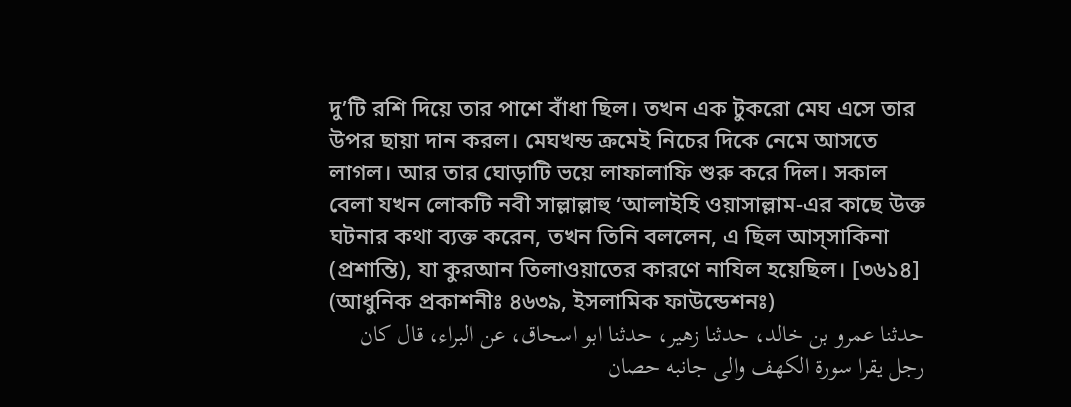দু’টি রশি দিয়ে তার পাশে বাঁধা ছিল। তখন এক টুকরো মেঘ এসে তার উপর ছায়া দান করল। মেঘখন্ড ক্রমেই নিচের দিকে নেমে আসতে লাগল। আর তার ঘোড়াটি ভয়ে লাফালাফি শুরু করে দিল। সকাল বেলা যখন লোকটি নবী সাল্লাল্লাহু ‘আলাইহি ওয়াসাল্লাম-এর কাছে উক্ত ঘটনার কথা ব্যক্ত করেন, তখন তিনি বললেন, এ ছিল আস্সাকিনা (প্রশান্তি), যা কুরআন তিলাওয়াতের কারণে নাযিল হয়েছিল। [৩৬১৪] (আধুনিক প্রকাশনীঃ ৪৬৩৯, ইসলামিক ফাউন্ডেশনঃ)
حدثنا عمرو بن خالد، حدثنا زهير، حدثنا ابو اسحاق، عن البراء، قال كان رجل يقرا سورة الكهف والى جانبه حصان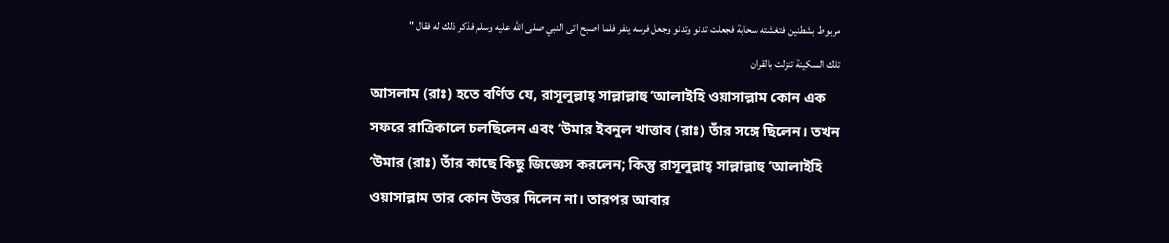مربوط بشطنين فتغشته سحابة فجعلت تدنو وتدنو وجعل فرسه ينفر فلما اصبح اتى النبي صلى الله عليه وسلم فذكر ذلك له فقال " تلك السكينة تنزلت بالقران
আসলাম (রাঃ) হতে বর্ণিত যে, রাসূলুল্লাহ্ সাল্লাল্লাহু ‘আলাইহি ওয়াসাল্লাম কোন এক সফরে রাত্রিকালে চলছিলেন এবং ‘উমার ইবনুল খাত্তাব (রাঃ) তাঁর সঙ্গে ছিলেন। তখন ‘উমার (রাঃ) তাঁর কাছে কিছু জিজ্ঞেস করলেন; কিন্তু রাসূলুল্লাহ্ সাল্লাল্লাহু ‘আলাইহি ওয়াসাল্লাম তার কোন উত্তর দিলেন না। তারপর আবার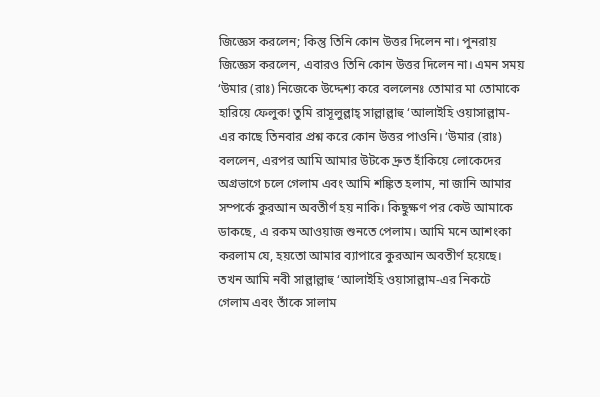জিজ্ঞেস করলেন; কিন্তু তিনি কোন উত্তর দিলেন না। পুনরায় জিজ্ঞেস করলেন, এবারও তিনি কোন উত্তর দিলেন না। এমন সময় ‘উমার (রাঃ) নিজেকে উদ্দেশ্য করে বললেনঃ তোমার মা তোমাকে হারিয়ে ফেলুক! তুমি রাসূলুল্লাহ্ সাল্লাল্লাহু ‘আলাইহি ওয়াসাল্লাম-এর কাছে তিনবার প্রশ্ন করে কোন উত্তর পাওনি। ‘উমার (রাঃ) বললেন, এরপর আমি আমার উটকে দ্রুত হাঁকিয়ে লোকেদের অগ্রভাগে চলে গেলাম এবং আমি শঙ্কিত হলাম, না জানি আমার সম্পর্কে কুরআন অবতীর্ণ হয় নাকি। কিছুক্ষণ পর কেউ আমাকে ডাকছে, এ রকম আওয়াজ শুনতে পেলাম। আমি মনে আশংকা করলাম যে, হয়তো আমার ব্যাপারে কুরআন অবতীর্ণ হয়েছে। তখন আমি নবী সাল্লাল্লাহু ‘আলাইহি ওয়াসাল্লাম-এর নিকটে গেলাম এবং তাঁকে সালাম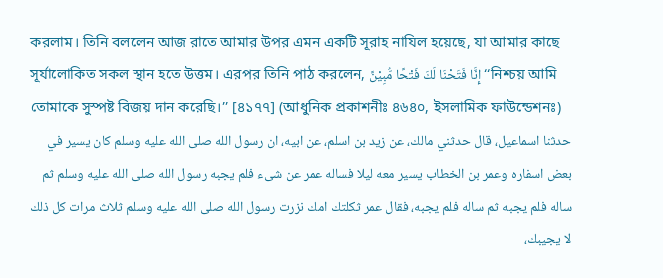করলাম। তিনি বললেন আজ রাতে আমার উপর এমন একটি সূরাহ নাযিল হয়েছে, যা আমার কাছে সূর্যালোকিত সকল স্থান হতে উত্তম। এরপর তিনি পাঠ করলেন, إِنَّا فَتَحْنَا لَكَ فَتْحًا مُّبِيْنً ‘‘নিশ্চয় আমি তোমাকে সুস্পষ্ট বিজয় দান করেছি।’’ [৪১৭৭] (আধুনিক প্রকাশনীঃ ৪৬৪০, ইসলামিক ফাউন্ডেশনঃ)
حدثنا اسماعيل، قال حدثني مالك، عن زيد بن اسلم، عن ابيه، ان رسول الله صلى الله عليه وسلم كان يسير في بعض اسفاره وعمر بن الخطاب يسير معه ليلا فساله عمر عن شىء فلم يجبه رسول الله صلى الله عليه وسلم ثم ساله فلم يجبه ثم ساله فلم يجبه، فقال عمر ثكلتك امك نزرت رسول الله صلى الله عليه وسلم ثلاث مرات كل ذلك لا يجيبك،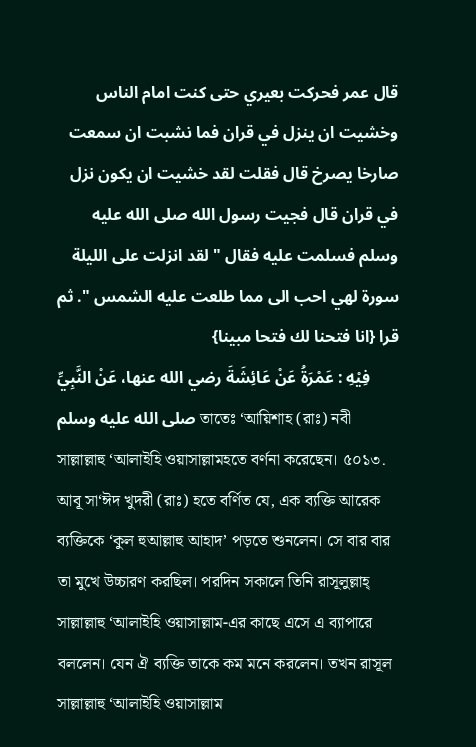قال عمر فحركت بعيري حتى كنت امام الناس وخشيت ان ينزل في قران فما نشبت ان سمعت صارخا يصرخ قال فقلت لقد خشيت ان يكون نزل في قران قال فجيت رسول الله صلى الله عليه وسلم فسلمت عليه فقال " لقد انزلت على الليلة سورة لهي احب الى مما طلعت عليه الشمس ". ثم قرا {انا فتحنا لك فتحا مبينا}
فِيْهِ : عَمْرَةُ عَنْ عَائِشَةَ رضي الله عنها، عَنْ النَّبِيِّ صلى الله عليه وسلم তাতেঃ ‘আয়িশাহ (রাঃ) নবী সাল্লাল্লাহু ‘আলাইহি ওয়াসাল্লামহতে বর্ণনা করেছেন। ৫০১৩. আবূ সা‘ঈদ খুদরী (রাঃ) হতে বর্ণিত যে, এক ব্যক্তি আরেক ব্যক্তিকে ‘কুল হুআল্লাহু আহাদ’ পড়তে শুনলেন। সে বার বার তা মুখে উচ্চারণ করছিল। পরদিন সকালে তিনি রাসূলুল্লাহ্ সাল্লাল্লাহু ‘আলাইহি ওয়াসাল্লাম-এর কাছে এসে এ ব্যাপারে বললেন। যেন ঐ ব্যক্তি তাকে কম মনে করলেন। তখন রাসূল সাল্লাল্লাহু ‘আলাইহি ওয়াসাল্লাম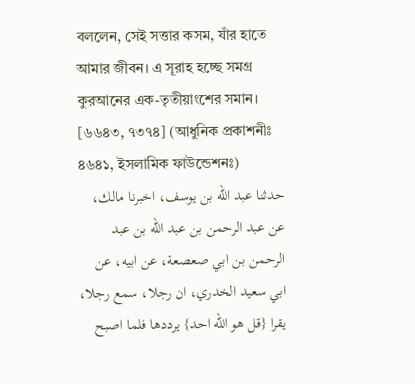বললেন, সেই সত্তার কসম, যাঁর হাতে আমার জীবন। এ সূরাহ হচ্ছে সমগ্র কুরআনের এক-তৃতীয়াংশের সমান। [৬৬৪৩, ৭৩৭৪] (আধুনিক প্রকাশনীঃ ৪৬৪১, ইসলামিক ফাউন্ডেশনঃ)
حدثنا عبد الله بن يوسف، اخبرنا مالك، عن عبد الرحمن بن عبد الله بن عبد الرحمن بن ابي صعصعة، عن ابيه، عن ابي سعيد الخدري، ان رجلا، سمع رجلا، يقرا {قل هو الله احد} يرددها فلما اصبح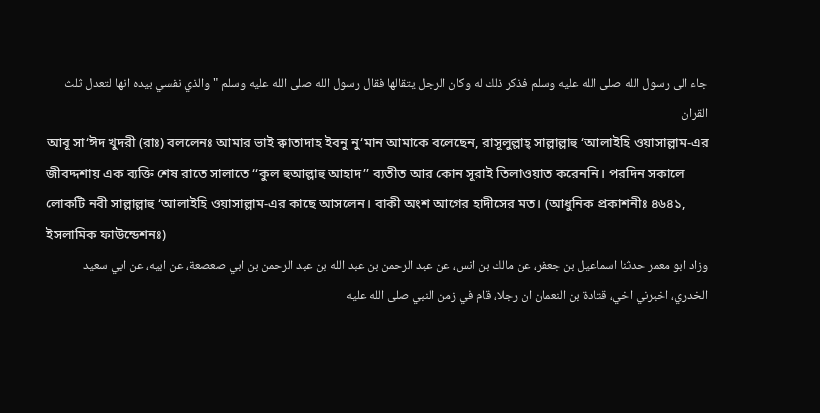جاء الى رسول الله صلى الله عليه وسلم فذكر ذلك له وكان الرجل يتقالها فقال رسول الله صلى الله عليه وسلم " والذي نفسي بيده انها لتعدل ثلث القران
আবূ সা‘ঈদ খুদরী (রাঃ) বললেনঃ আমার ভাই ক্বাতাদাহ ইবনু নু‘মান আমাকে বলেছেন, রাসূলুল্লাহ্ সাল্লাল্লাহু ‘আলাইহি ওয়াসাল্লাম-এর জীবদ্দশায় এক ব্যক্তি শেষ রাতে সালাতে ‘‘কুল হুআল্লাহু আহাদ’’ ব্যতীত আর কোন সূরাই তিলাওয়াত করেননি। পরদিন সকালে লোকটি নবী সাল্লাল্লাহু ‘আলাইহি ওয়াসাল্লাম-এর কাছে আসলেন। বাকী অংশ আগের হাদীসের মত। (আধুনিক প্রকাশনীঃ ৪৬৪১, ইসলামিক ফাউন্ডেশনঃ)
وزاد ابو معمر حدثنا اسماعيل بن جعفر، عن مالك بن انس، عن عبد الرحمن بن عبد الله بن عبد الرحمن بن ابي صعصعة، عن ابيه، عن ابي سعيد الخدري، اخبرني اخي، قتادة بن النعمان ان رجلا، قام في زمن النبي صلى الله عليه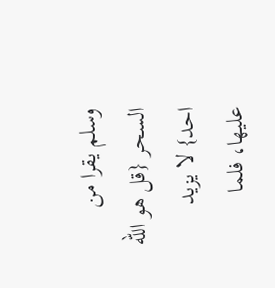وسلم يقرا من السحر {قل هو الله احد} لا يزيد عليها، فلما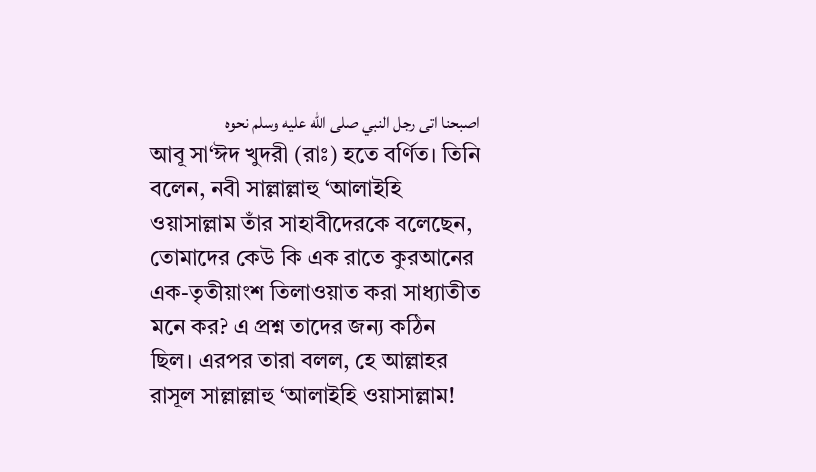اصبحنا اتى رجل النبي صلى الله عليه وسلم نحوه
আবূ সা‘ঈদ খুদরী (রাঃ) হতে বর্ণিত। তিনি বলেন, নবী সাল্লাল্লাহু ‘আলাইহি ওয়াসাল্লাম তাঁর সাহাবীদেরকে বলেছেন, তোমাদের কেউ কি এক রাতে কুরআনের এক-তৃতীয়াংশ তিলাওয়াত করা সাধ্যাতীত মনে কর? এ প্রশ্ন তাদের জন্য কঠিন ছিল। এরপর তারা বলল, হে আল্লাহর রাসূল সাল্লাল্লাহু ‘আলাইহি ওয়াসাল্লাম!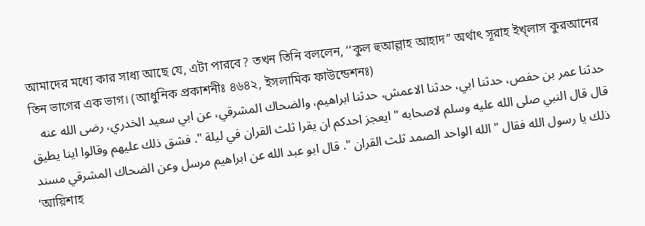আমাদের মধ্যে কার সাধ্য আছে যে, এটা পারবে? তখন তিনি বললেন, ‘‘কুল হুআল্লাহ আহাদ’’ অর্থাৎ সূরাহ ইখ্লাস কুরআনের তিন ভাগের এক ভাগ। (আধুনিক প্রকাশনীঃ ৪৬৪২, ইসলামিক ফাউন্ডেশনঃ)
حدثنا عمر بن حفص، حدثنا ابي، حدثنا الاعمش، حدثنا ابراهيم، والضحاك المشرقي، عن ابي سعيد الخدري، رضى الله عنه قال قال النبي صلى الله عليه وسلم لاصحابه " ايعجز احدكم ان يقرا ثلث القران في ليلة ". فشق ذلك عليهم وقالوا اينا يطيق ذلك يا رسول الله فقال " الله الواحد الصمد ثلث القران ". قال ابو عبد الله عن ابراهيم مرسل وعن الضحاك المشرقي مسند
‘আয়িশাহ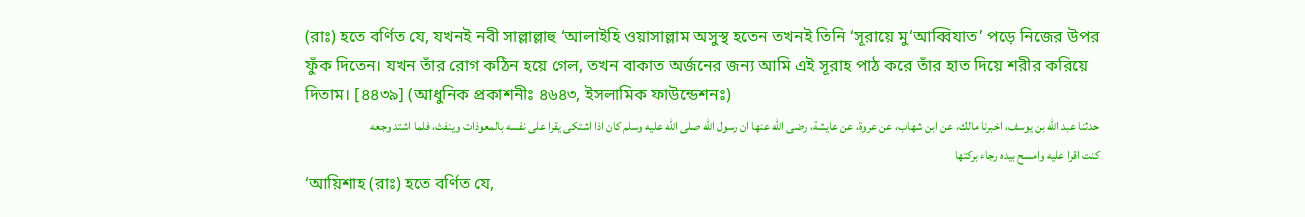(রাঃ) হতে বর্ণিত যে, যখনই নবী সাল্লাল্লাহু ‘আলাইহি ওয়াসাল্লাম অসুস্থ হতেন তখনই তিনি ‘সূরায়ে মু‘আব্বিযাত’ পড়ে নিজের উপর ফুঁক দিতেন। যখন তাঁর রোগ কঠিন হয়ে গেল, তখন বাকাত অর্জনের জন্য আমি এই সূরাহ পাঠ করে তাঁর হাত দিয়ে শরীর করিয়ে দিতাম। [৪৪৩৯] (আধুনিক প্রকাশনীঃ ৪৬৪৩, ইসলামিক ফাউন্ডেশনঃ)
حدثنا عبد الله بن يوسف، اخبرنا مالك، عن ابن شهاب، عن عروة، عن عايشة، رضى الله عنها ان رسول الله صلى الله عليه وسلم كان اذا اشتكى يقرا على نفسه بالمعوذات وينفث، فلما اشتد وجعه كنت اقرا عليه وامسح بيده رجاء بركتها
‘আয়িশাহ (রাঃ) হতে বর্ণিত যে,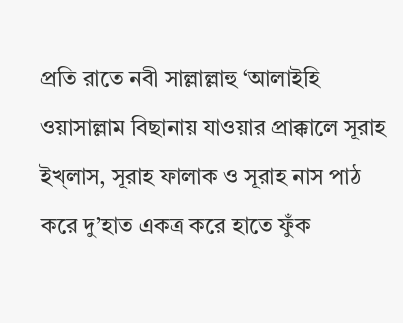প্রতি রাতে নবী সাল্লাল্লাহু ‘আলাইহি ওয়াসাল্লাম বিছানায় যাওয়ার প্রাক্কালে সূরাহ ইখ্লাস, সূরাহ ফালাক ও সূরাহ নাস পাঠ করে দু’হাত একত্র করে হাতে ফুঁক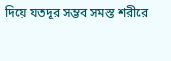দিয়ে যতদূর সম্ভব সমস্ত শরীরে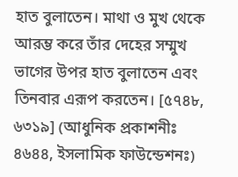হাত বুলাতেন। মাথা ও মুখ থেকে আরম্ভ করে তাঁর দেহের সম্মুখ ভাগের উপর হাত বুলাতেন এবং তিনবার এরূপ করতেন। [৫৭৪৮, ৬৩১৯] (আধুনিক প্রকাশনীঃ ৪৬৪৪, ইসলামিক ফাউন্ডেশনঃ)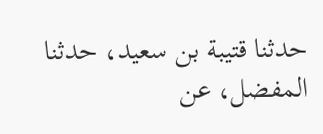حدثنا قتيبة بن سعيد، حدثنا المفضل، عن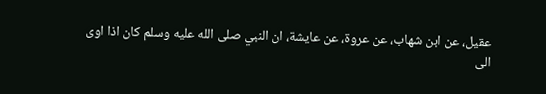عقيل، عن ابن شهاب، عن عروة، عن عايشة، ان النبي صلى الله عليه وسلم كان اذا اوى الى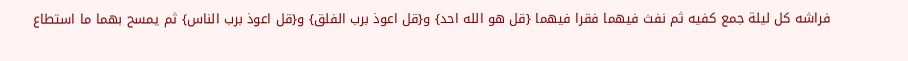فراشه كل ليلة جمع كفيه ثم نفث فيهما فقرا فيهما {قل هو الله احد} و{قل اعوذ برب الفلق} و{قل اعوذ برب الناس} ثم يمسح بهما ما استطاع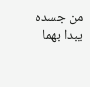من جسده يبدا بهما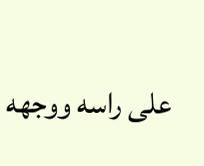على راسه ووجهه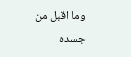وما اقبل من جسده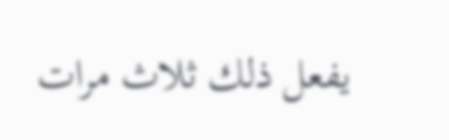يفعل ذلك ثلاث مرات